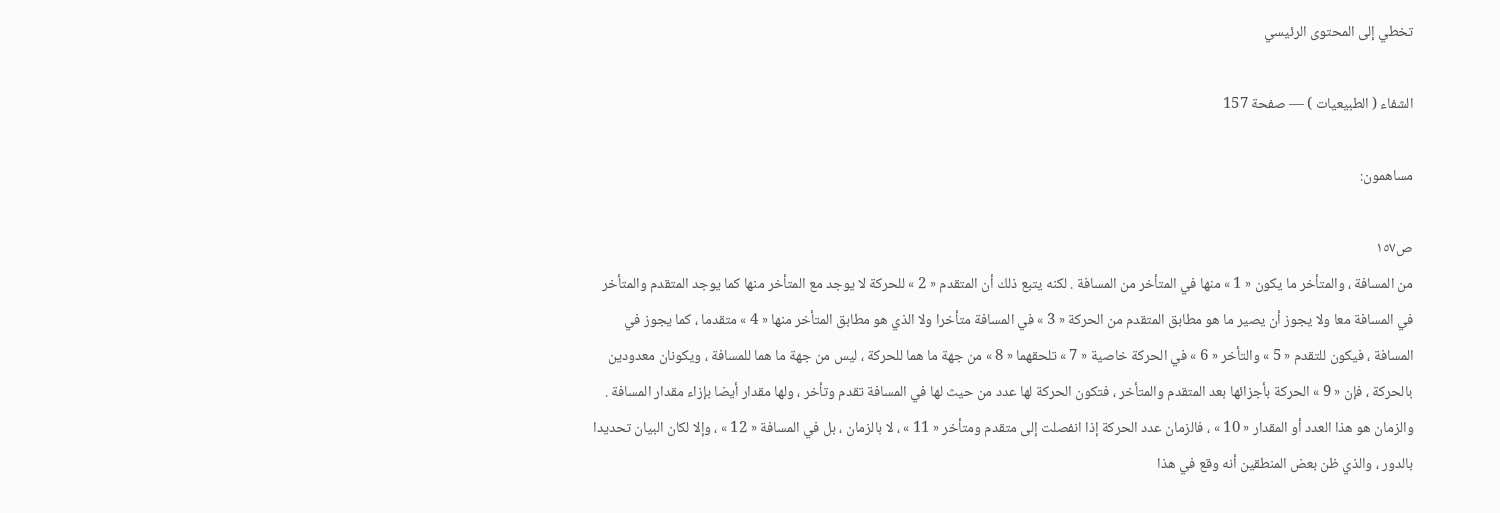تخطي إلى المحتوى الرئيسي

الشفاء ( الطبيعيات ) — صفحة 157

مساهمون:

ص١٥٧
من المسافة ، والمتأخر ما يكون « 1 » منها في المتأخر من المسافة . لكنه يتبع ذلك أن المتقدم « 2 » للحركة لا يوجد مع المتأخر منها كما يوجد المتقدم والمتأخر في المسافة معا ولا يجوز أن يصير ما هو مطابق المتقدم من الحركة « 3 » في المسافة متأخرا ولا الذي هو مطابق المتأخر منها « 4 » متقدما ، كما يجوز في المسافة ، فيكون للتقدم « 5 » والتأخر « 6 » في الحركة خاصية « 7 » تلحقهما « 8 » من جهة ما هما للحركة ، ليس من جهة ما هما للمسافة ، ويكونان معدودين بالحركة ، فإن « 9 » الحركة بأجزائها بعد المتقدم والمتأخر ، فتكون الحركة لها عدد من حيث لها في المسافة تقدم وتأخر ، ولها مقدار أيضا بإزاء مقدار المسافة . والزمان هو هذا العدد أو المقدار « 10 » ، فالزمان عدد الحركة إذا انفصلت إلى متقدم ومتأخر « 11 » ، لا بالزمان ، بل في المسافة « 12 » ، وإلا لكان البيان تحديدا بالدور ، والذي ظن بعض المنطقين أنه وقع في هذا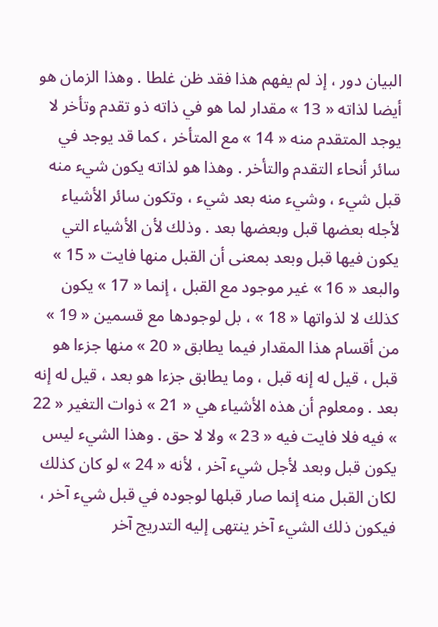البيان دور ، إذ لم يفهم هذا فقد ظن غلطا . وهذا الزمان هو أيضا لذاته « 13 » مقدار لما هو في ذاته ذو تقدم وتأخر لا يوجد المتقدم منه « 14 » مع المتأخر ، كما قد يوجد في سائر أنحاء التقدم والتأخر . وهذا هو لذاته يكون شيء منه قبل شيء ، وشيء منه بعد شيء ، وتكون سائر الأشياء لأجله بعضها قبل وبعضها بعد . وذلك لأن الأشياء التي يكون فيها قبل وبعد بمعنى أن القبل منها فايت « 15 » والبعد « 16 » غير موجود مع القبل ، إنما « 17 » يكون كذلك لا لذواتها « 18 » ، بل لوجودها مع قسمين « 19 » من أقسام هذا المقدار فيما يطابق « 20 » منها جزءا هو قبل ، قيل له إنه قبل ، وما يطابق جزءا هو بعد ، قيل له إنه بعد . ومعلوم أن هذه الأشياء هي « 21 » ذوات التغير « 22 » فيه فلا فايت فيه « 23 » ولا لا حق . وهذا الشيء ليس يكون قبل وبعد لأجل شيء آخر ، لأنه « 24 » لو كان كذلك لكان القبل منه إنما صار قبلها لوجوده في قبل شيء آخر ، فيكون ذلك الشيء آخر ينتهى إليه التدريج آخر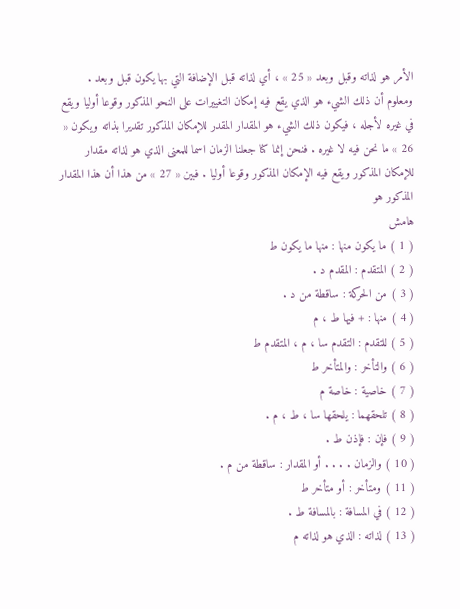الأمر هو لذاته وقبل وبعد « 25 » ، أي لذاته قبل الإضافة التي بها يكون قبل وبعد . ومعلوم أن ذلك الشيء هو الذي يقع فيه إمكان التغييرات على النحو المذكور وقوعا أوليا ويقع في غيره لأجله ، فيكون ذلك الشيء هو المقدار المقدر للإمكان المذكور تقديرا بذاته ويكون « 26 » ما نحن فيه لا غيره . فنحن إنما كنا جعلنا الزمان اسما للمعنى الذي هو لذاته مقدار للإمكان المذكور ويقع فيه الإمكان المذكور وقوعا أوليا . فبين « 27 » من هذا أن هذا المقدار المذكور هو
هامش
( 1 ) ما يكون منها : منها ما يكون ط‍
( 2 ) المتقدم : المقدم د .
( 3 ) من الحركة : ساقطة من د .
( 4 ) منها : + فيها ط ، م
( 5 ) للتقدم : التقدم سا ، م ، المتقدم ط‍
( 6 ) والتأخر : والمتأخر ط‍
( 7 ) خاصية : خاصة م
( 8 ) تلحقهما : يلحقها سا ، ط ، م .
( 9 ) فإن : فإذن ط .
( 10 ) والزمان . . . . أو المقدار : ساقطة من م .
( 11 ) ومتأخر : أو متأخر ط‍
( 12 ) في المسافة : بالمسافة ط .
( 13 ) لذاته : الذي هو لذاته م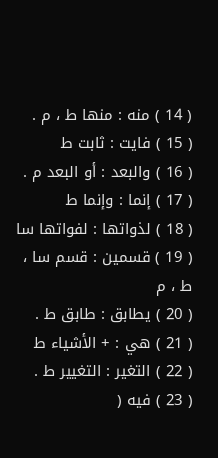( 14 ) منه : منها ط ، م .
( 15 ) فايت : ثابت ط‍
( 16 ) والبعد : أو البعد م .
( 17 ) إنما : وإنما ط‍
( 18 ) لذواتها : لفواتها سا
( 19 ) قسمين : قسم سا ، ط ، م
( 20 ) يطابق : طابق ط .
( 21 ) هي : + الأشياء ط‍
( 22 ) التغير : التغيير ط .
( 23 ) فيه (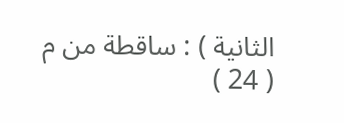الثانية ) : ساقطة من م
( 24 )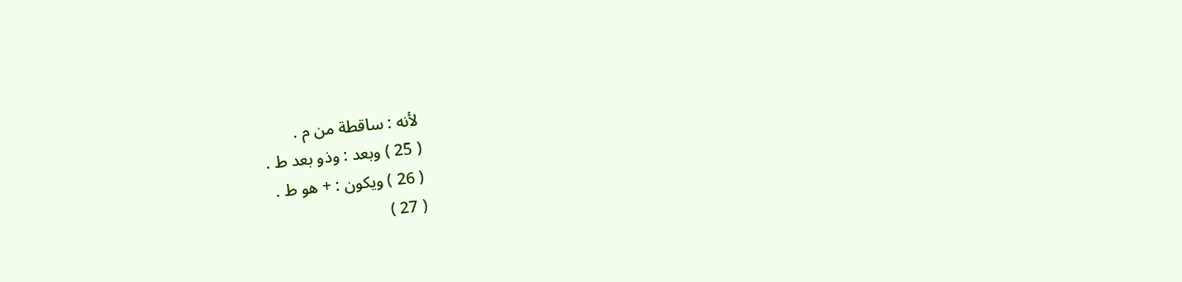لأنه : ساقطة من م .
( 25 ) وبعد : وذو بعد ط .
( 26 ) ويكون : + هو ط .
( 27 )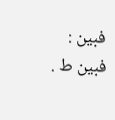فبين : فبين ط .